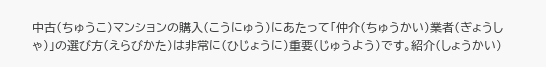中古(ちゅうこ)マンションの購入(こうにゅう)にあたって「仲介(ちゅうかい)業者(ぎょうしゃ)」の選び方(えらびかた)は非常に(ひじょうに)重要(じゅうよう)です。紹介(しょうかい)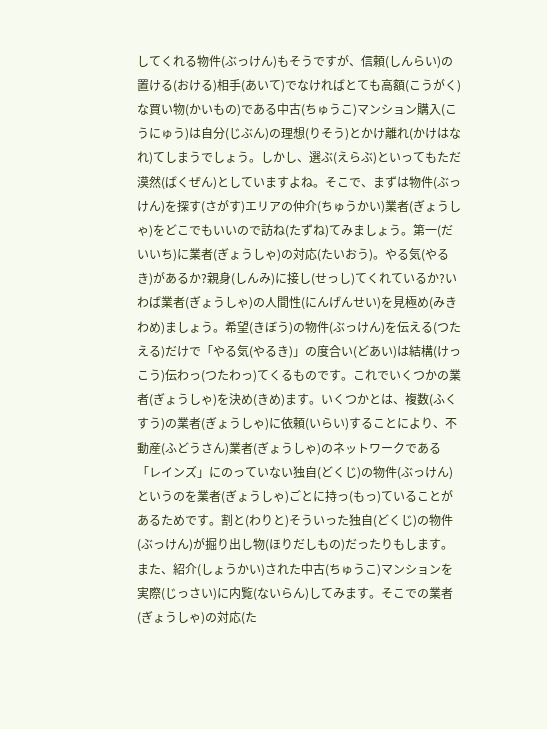してくれる物件(ぶっけん)もそうですが、信頼(しんらい)の置ける(おける)相手(あいて)でなければとても高額(こうがく)な買い物(かいもの)である中古(ちゅうこ)マンション購入(こうにゅう)は自分(じぶん)の理想(りそう)とかけ離れ(かけはなれ)てしまうでしょう。しかし、選ぶ(えらぶ)といってもただ漠然(ばくぜん)としていますよね。そこで、まずは物件(ぶっけん)を探す(さがす)エリアの仲介(ちゅうかい)業者(ぎょうしゃ)をどこでもいいので訪ね(たずね)てみましょう。第一(だいいち)に業者(ぎょうしゃ)の対応(たいおう)。やる気(やるき)があるか?親身(しんみ)に接し(せっし)てくれているか?いわば業者(ぎょうしゃ)の人間性(にんげんせい)を見極め(みきわめ)ましょう。希望(きぼう)の物件(ぶっけん)を伝える(つたえる)だけで「やる気(やるき)」の度合い(どあい)は結構(けっこう)伝わっ(つたわっ)てくるものです。これでいくつかの業者(ぎょうしゃ)を決め(きめ)ます。いくつかとは、複数(ふくすう)の業者(ぎょうしゃ)に依頼(いらい)することにより、不動産(ふどうさん)業者(ぎょうしゃ)のネットワークである「レインズ」にのっていない独自(どくじ)の物件(ぶっけん)というのを業者(ぎょうしゃ)ごとに持っ(もっ)ていることがあるためです。割と(わりと)そういった独自(どくじ)の物件(ぶっけん)が掘り出し物(ほりだしもの)だったりもします。また、紹介(しょうかい)された中古(ちゅうこ)マンションを実際(じっさい)に内覧(ないらん)してみます。そこでの業者(ぎょうしゃ)の対応(た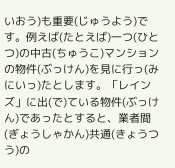いおう)も重要(じゅうよう)です。例えば(たとえば)一つ(ひとつ)の中古(ちゅうこ)マンションの物件(ぶっけん)を見に行っ(みにいっ)たとします。「レインズ」に出(で)ている物件(ぶっけん)であったとすると、業者間(ぎょうしゃかん)共通(きょうつう)の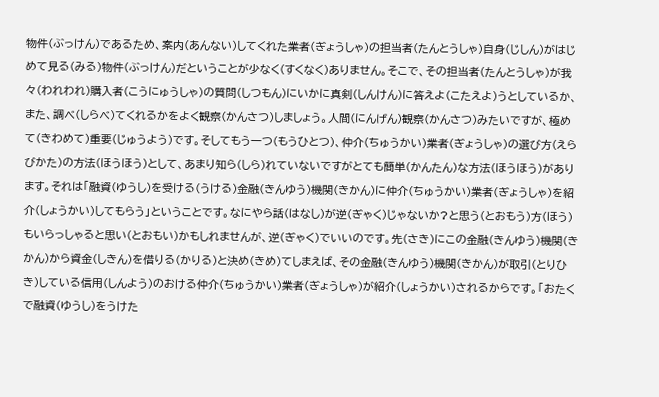物件(ぶっけん)であるため、案内(あんない)してくれた業者(ぎょうしゃ)の担当者(たんとうしゃ)自身(じしん)がはじめて見る(みる)物件(ぶっけん)だということが少なく(すくなく)ありません。そこで、その担当者(たんとうしゃ)が我々(われわれ)購入者(こうにゅうしゃ)の質問(しつもん)にいかに真剣(しんけん)に答えよ(こたえよ)うとしているか、また、調べ(しらべ)てくれるかをよく観察(かんさつ)しましょう。人間(にんげん)観察(かんさつ)みたいですが、極めて(きわめて)重要(じゅうよう)です。そしてもう一つ(もうひとつ)、仲介(ちゅうかい)業者(ぎょうしゃ)の選び方(えらびかた)の方法(ほうほう)として、あまり知ら(しら)れていないですがとても簡単(かんたん)な方法(ほうほう)があります。それは「融資(ゆうし)を受ける(うける)金融(きんゆう)機関(きかん)に仲介(ちゅうかい)業者(ぎょうしゃ)を紹介(しょうかい)してもらう」ということです。なにやら話(はなし)が逆(ぎゃく)じゃないか?と思う(とおもう)方(ほう)もいらっしゃると思い(とおもい)かもしれませんが、逆(ぎゃく)でいいのです。先(さき)にこの金融(きんゆう)機関(きかん)から資金(しきん)を借りる(かりる)と決め(きめ)てしまえば、その金融(きんゆう)機関(きかん)が取引(とりひき)している信用(しんよう)のおける仲介(ちゅうかい)業者(ぎょうしゃ)が紹介(しょうかい)されるからです。「おたくで融資(ゆうし)をうけた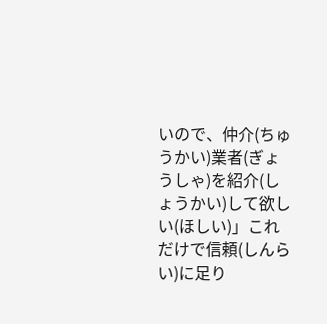いので、仲介(ちゅうかい)業者(ぎょうしゃ)を紹介(しょうかい)して欲しい(ほしい)」これだけで信頼(しんらい)に足り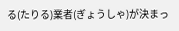る(たりる)業者(ぎょうしゃ)が決まっ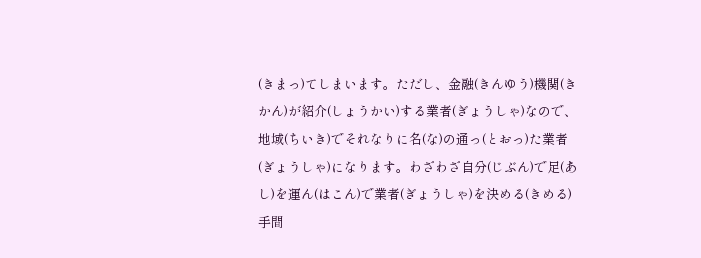(きまっ)てしまいます。ただし、金融(きんゆう)機関(きかん)が紹介(しょうかい)する業者(ぎょうしゃ)なので、地域(ちいき)でそれなりに名(な)の通っ(とおっ)た業者(ぎょうしゃ)になります。わざわざ自分(じぶん)で足(あし)を運ん(はこん)で業者(ぎょうしゃ)を決める(きめる)手間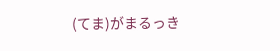(てま)がまるっき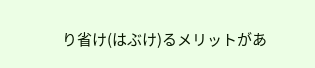り省け(はぶけ)るメリットがあ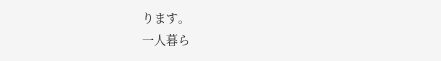ります。
一人暮ら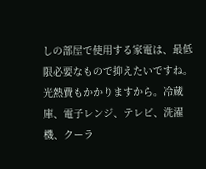しの部屋で使用する家電は、最低限必要なもので抑えたいですね。光熱費もかかりますから。冷蔵庫、電子レンジ、テレビ、洗濯機、クーラ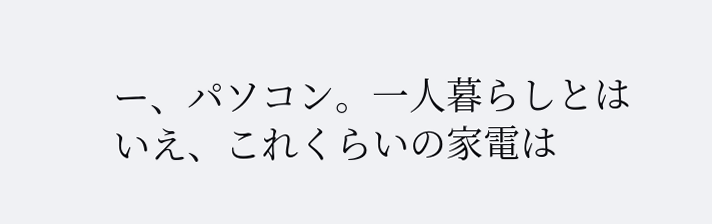ー、パソコン。一人暮らしとはいえ、これくらいの家電は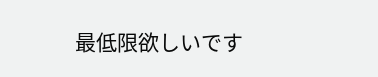最低限欲しいです